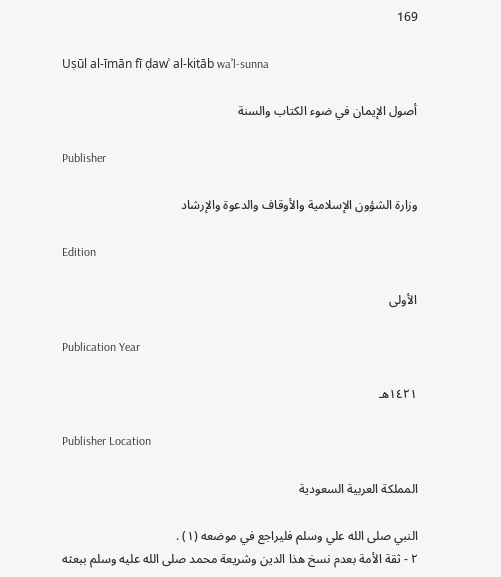169

Uṣūl al-īmān fī ḍawʾ al-kitāb waʾl-sunna

أصول الإيمان في ضوء الكتاب والسنة

Publisher

وزارة الشؤون الإسلامية والأوقاف والدعوة والإرشاد

Edition

الأولى

Publication Year

١٤٢١هـ

Publisher Location

المملكة العربية السعودية

النبي صلى الله علي وسلم فليراجع في موضعه (١) .
٢ - ثقة الأمة بعدم نسخ هذا الدين وشريعة محمد صلى الله عليه وسلم ببعثه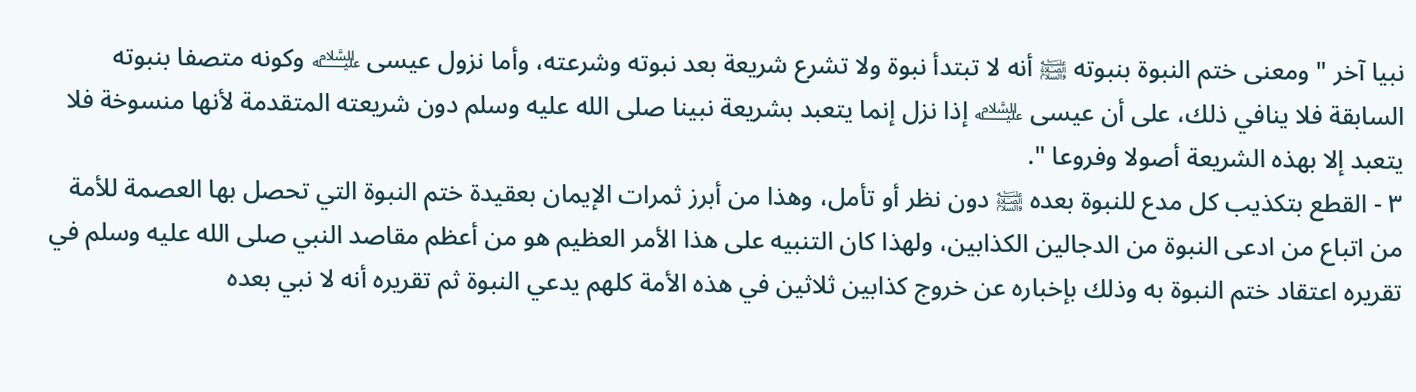نبيا آخر " ومعنى ختم النبوة بنبوته ﵊ أنه لا تبتدأ نبوة ولا تشرع شريعة بعد نبوته وشرعته، وأما نزول عيسى ﵇ وكونه متصفا بنبوته السابقة فلا ينافي ذلك، على أن عيسى ﵇ إذا نزل إنما يتعبد بشريعة نبينا صلى الله عليه وسلم دون شريعته المتقدمة لأنها منسوخة فلا يتعبد إلا بهذه الشريعة أصولا وفروعا ".
٣ - القطع بتكذيب كل مدع للنبوة بعده ﵊ دون نظر أو تأمل، وهذا من أبرز ثمرات الإيمان بعقيدة ختم النبوة التي تحصل بها العصمة للأمة من اتباع من ادعى النبوة من الدجالين الكذابين، ولهذا كان التنبيه على هذا الأمر العظيم هو من أعظم مقاصد النبي صلى الله عليه وسلم في تقريره اعتقاد ختم النبوة به وذلك بإخباره عن خروج كذابين ثلاثين في هذه الأمة كلهم يدعي النبوة ثم تقريره أنه لا نبي بعده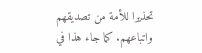تحذيرا للأمة من تصديقهم واتباعهم. كما جاء هذا في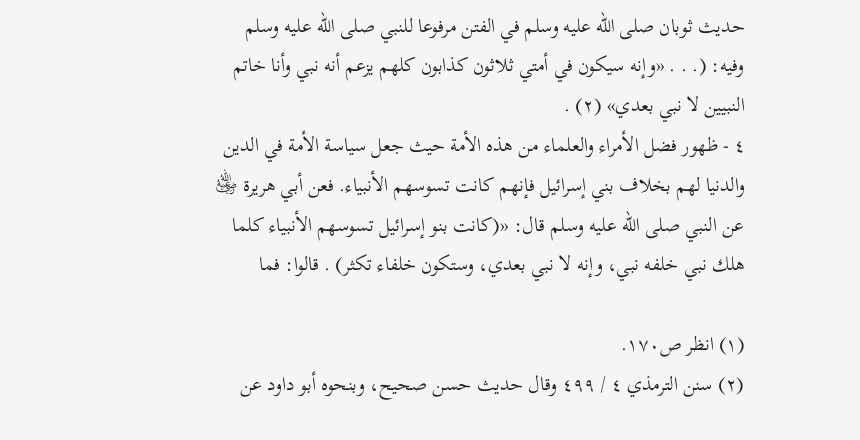حديث ثوبان صلى الله عليه وسلم في الفتن مرفوعا للنبي صلى الله عليه وسلم وفيه: (. . . «وإنه سيكون في أمتي ثلاثون كذابون كلهم يزعم أنه نبي وأنا خاتم النبيين لا نبي بعدي» (٢) .
٤ - ظهور فضل الأمراء والعلماء من هذه الأمة حيث جعل سياسة الأمة في الدين والدنيا لهم بخلاف بني إسرائيل فإنهم كانت تسوسهم الأنبياء. فعن أبي هريرة ﵁ عن النبي صلى الله عليه وسلم قال: «(كانت بنو إسرائيل تسوسهم الأنبياء كلما هلك نبي خلفه نبي، وإنه لا نبي بعدي، وستكون خلفاء تكثر) . قالوا: فما

(١) انظر ص١٧٠.
(٢) سنن الترمذي ٤ / ٤٩٩ وقال حديث حسن صحيح، وبنحوه أبو داود عن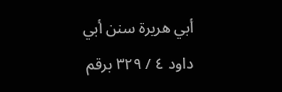أبي هريرة سنن أبي داود ٤ / ٣٢٩ برقم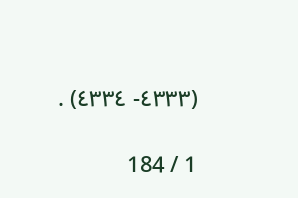(٤٣٣٣- ٤٣٣٤) .

1 / 184